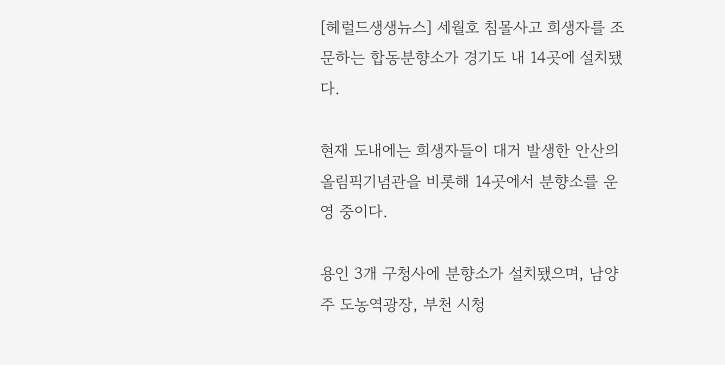[헤럴드생생뉴스] 세월호 침몰사고 희생자를 조문하는 합동분향소가 경기도 내 14곳에 설치됐다.

현재 도내에는 희생자들이 대거 발생한 안산의 올림픽기념관을 비롯해 14곳에서 분향소를 운영 중이다.

용인 3개 구청사에 분향소가 설치됐으며, 남양주 도농역광장, 부천 시청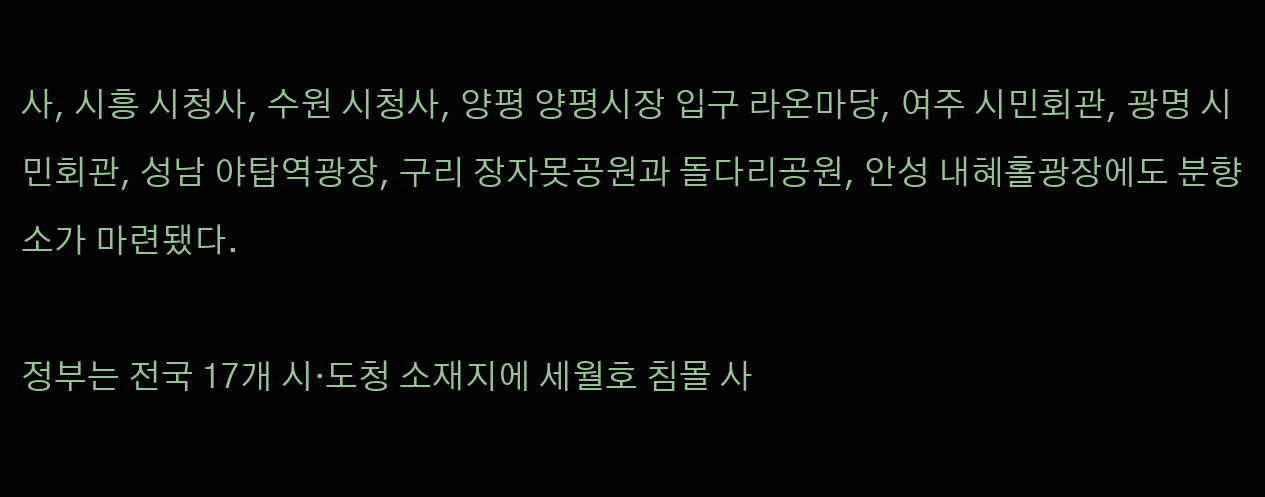사, 시흥 시청사, 수원 시청사, 양평 양평시장 입구 라온마당, 여주 시민회관, 광명 시민회관, 성남 야탑역광장, 구리 장자못공원과 돌다리공원, 안성 내혜홀광장에도 분향소가 마련됐다.

정부는 전국 17개 시·도청 소재지에 세월호 침몰 사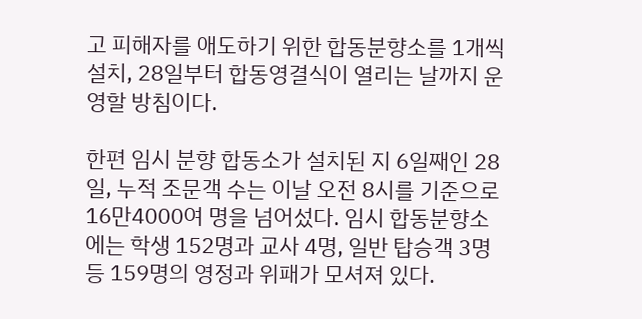고 피해자를 애도하기 위한 합동분향소를 1개씩 설치, 28일부터 합동영결식이 열리는 날까지 운영할 방침이다.

한편 임시 분향 합동소가 설치된 지 6일째인 28일, 누적 조문객 수는 이날 오전 8시를 기준으로 16만4000여 명을 넘어섰다. 임시 합동분향소에는 학생 152명과 교사 4명, 일반 탑승객 3명 등 159명의 영정과 위패가 모셔져 있다.